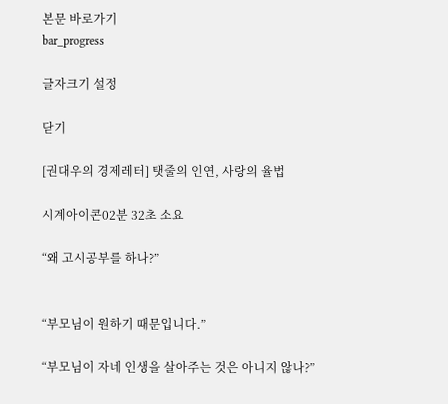본문 바로가기
bar_progress

글자크기 설정

닫기

[권대우의 경제레터] 탯줄의 인연, 사랑의 율법

시계아이콘02분 32초 소요

“왜 고시공부를 하나?”


“부모님이 원하기 때문입니다.”

“부모님이 자네 인생을 살아주는 것은 아니지 않나?”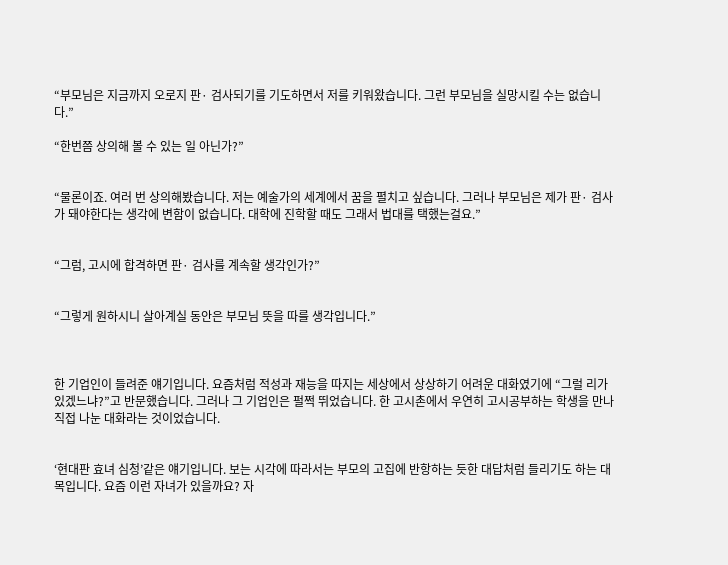“부모님은 지금까지 오로지 판· 검사되기를 기도하면서 저를 키워왔습니다. 그런 부모님을 실망시킬 수는 없습니다.”

“한번쯤 상의해 볼 수 있는 일 아닌가?”


“물론이죠. 여러 번 상의해봤습니다. 저는 예술가의 세계에서 꿈을 펼치고 싶습니다. 그러나 부모님은 제가 판· 검사가 돼야한다는 생각에 변함이 없습니다. 대학에 진학할 때도 그래서 법대를 택했는걸요.”


“그럼, 고시에 합격하면 판· 검사를 계속할 생각인가?”


“그렇게 원하시니 살아계실 동안은 부모님 뜻을 따를 생각입니다.”



한 기업인이 들려준 얘기입니다. 요즘처럼 적성과 재능을 따지는 세상에서 상상하기 어려운 대화였기에 “그럴 리가 있겠느냐?”고 반문했습니다. 그러나 그 기업인은 펄쩍 뛰었습니다. 한 고시촌에서 우연히 고시공부하는 학생을 만나 직접 나눈 대화라는 것이었습니다.


‘현대판 효녀 심청’같은 얘기입니다. 보는 시각에 따라서는 부모의 고집에 반항하는 듯한 대답처럼 들리기도 하는 대목입니다. 요즘 이런 자녀가 있을까요? 자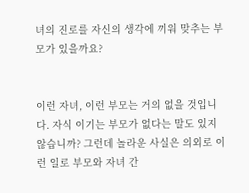녀의 진로를 자신의 생각에 끼워 맞추는 부모가 있을까요?


이런 자녀, 이런 부모는 거의 없을 것입니다. 자식 이기는 부모가 없다는 말도 있지 않습니까? 그런데 놀라운 사실은 의외로 이런 일로 부모와 자녀 간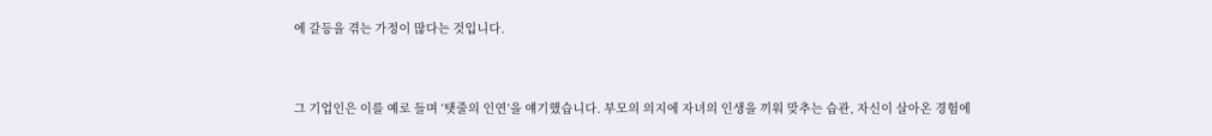에 갈등을 겪는 가정이 많다는 것입니다.


그 기업인은 이를 예로 들며 ‘탯줄의 인연’을 얘기했습니다. 부모의 의지에 자녀의 인생을 끼워 맞추는 습관, 자신이 살아온 경험에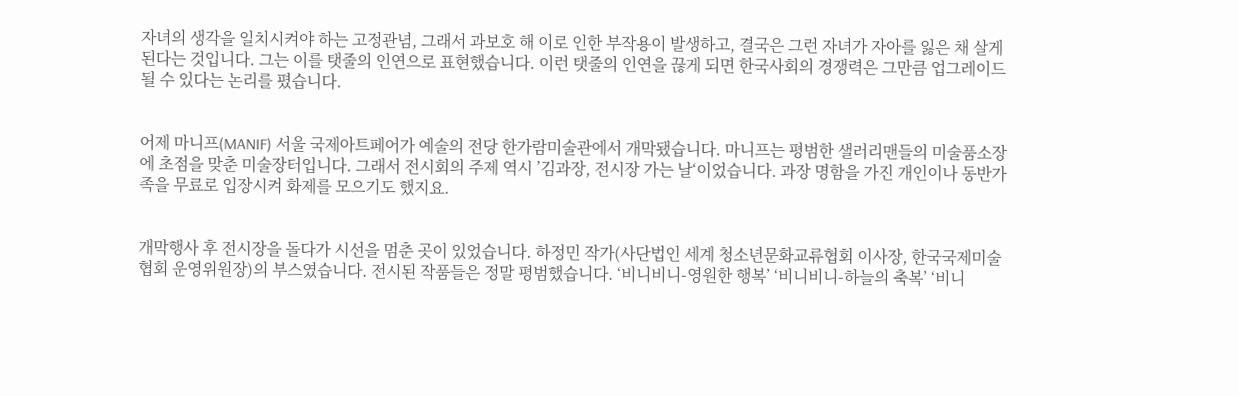자녀의 생각을 일치시켜야 하는 고정관념, 그래서 과보호 해 이로 인한 부작용이 발생하고, 결국은 그런 자녀가 자아를 잃은 채 살게 된다는 것입니다. 그는 이를 탯줄의 인연으로 표현했습니다. 이런 탯줄의 인연을 끊게 되면 한국사회의 경쟁력은 그만큼 업그레이드 될 수 있다는 논리를 폈습니다.


어제 마니프(MANIF) 서울 국제아트페어가 예술의 전당 한가람미술관에서 개막됐습니다. 마니프는 평범한 샐러리맨들의 미술품소장에 초점을 맞춘 미술장터입니다. 그래서 전시회의 주제 역시 ’김과장, 전시장 가는 날‘이었습니다. 과장 명함을 가진 개인이나 동반가족을 무료로 입장시켜 화제를 모으기도 했지요.


개막행사 후 전시장을 돌다가 시선을 멈춘 곳이 있었습니다. 하정민 작가(사단법인 세계 청소년문화교류협회 이사장, 한국국제미술협회 운영위원장)의 부스였습니다. 전시된 작품들은 정말 평범했습니다. ‘비니비니-영원한 행복’ ‘비니비니-하늘의 축복’ ‘비니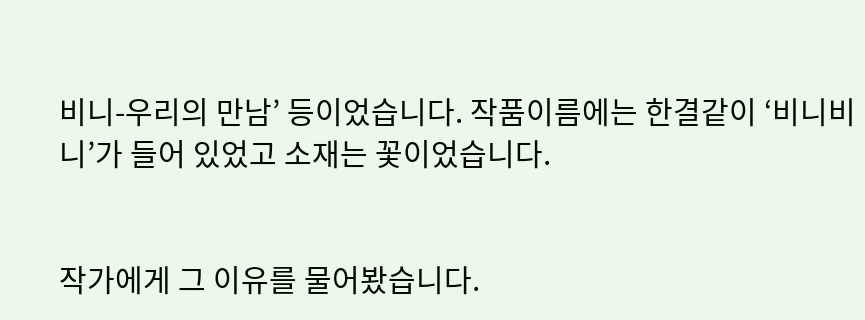비니-우리의 만남’ 등이었습니다. 작품이름에는 한결같이 ‘비니비니’가 들어 있었고 소재는 꽃이었습니다.


작가에게 그 이유를 물어봤습니다.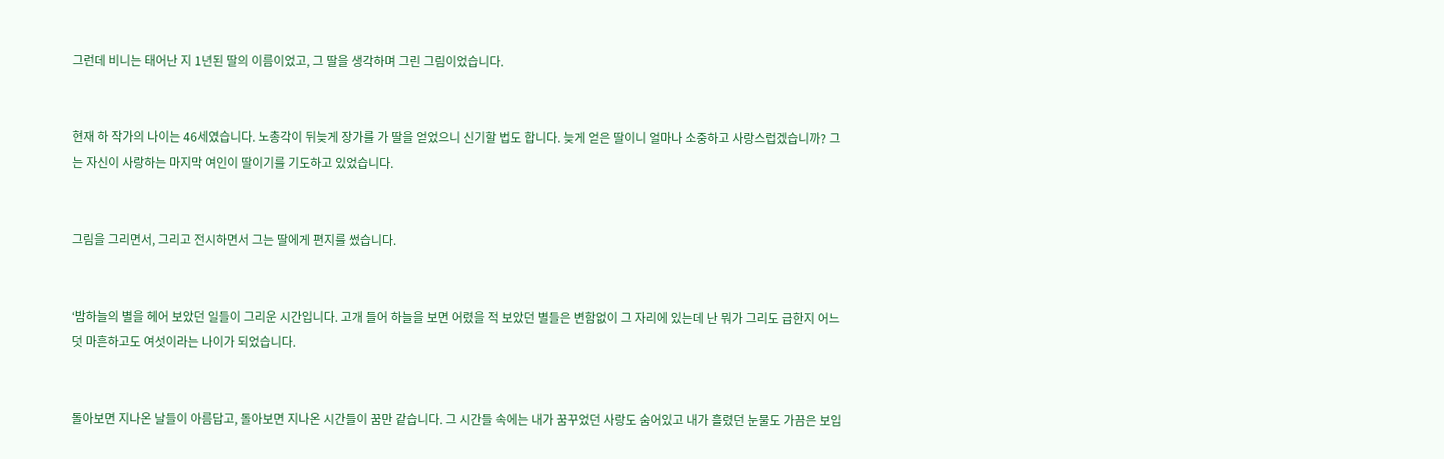그런데 비니는 태어난 지 1년된 딸의 이름이었고, 그 딸을 생각하며 그린 그림이었습니다.


현재 하 작가의 나이는 46세였습니다. 노총각이 뒤늦게 장가를 가 딸을 얻었으니 신기할 법도 합니다. 늦게 얻은 딸이니 얼마나 소중하고 사랑스럽겠습니까? 그는 자신이 사랑하는 마지막 여인이 딸이기를 기도하고 있었습니다.


그림을 그리면서, 그리고 전시하면서 그는 딸에게 편지를 썼습니다.


‘밤하늘의 별을 헤어 보았던 일들이 그리운 시간입니다. 고개 들어 하늘을 보면 어렸을 적 보았던 별들은 변함없이 그 자리에 있는데 난 뭐가 그리도 급한지 어느덧 마흔하고도 여섯이라는 나이가 되었습니다.


돌아보면 지나온 날들이 아름답고, 돌아보면 지나온 시간들이 꿈만 같습니다. 그 시간들 속에는 내가 꿈꾸었던 사랑도 숨어있고 내가 흘렸던 눈물도 가끔은 보입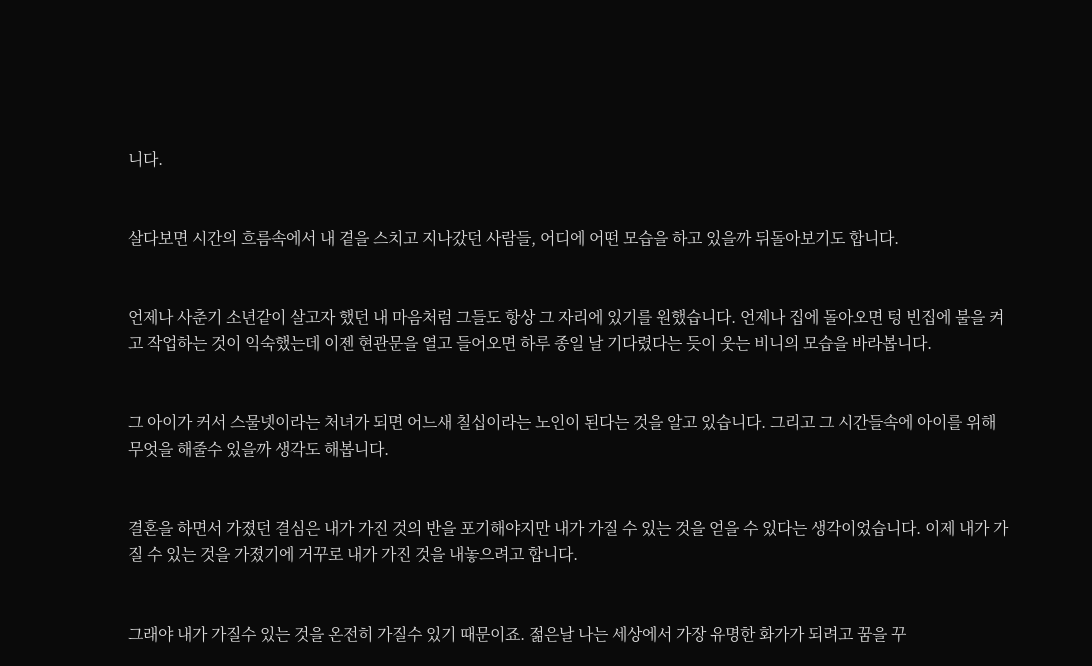니다.


살다보면 시간의 흐름속에서 내 곁을 스치고 지나갔던 사람들, 어디에 어떤 모습을 하고 있을까 뒤돌아보기도 합니다.


언제나 사춘기 소년같이 살고자 했던 내 마음처럼 그들도 항상 그 자리에 있기를 원했습니다. 언제나 집에 돌아오면 텅 빈집에 불을 켜고 작업하는 것이 익숙했는데 이젠 현관문을 열고 들어오면 하루 종일 날 기다렸다는 듯이 웃는 비니의 모습을 바라봅니다.


그 아이가 커서 스물넷이라는 처녀가 되면 어느새 칠십이라는 노인이 된다는 것을 알고 있습니다. 그리고 그 시간들속에 아이를 위해 무엇을 해줄수 있을까 생각도 해봅니다.


결혼을 하면서 가졌던 결심은 내가 가진 것의 반을 포기해야지만 내가 가질 수 있는 것을 얻을 수 있다는 생각이었습니다. 이제 내가 가질 수 있는 것을 가졌기에 거꾸로 내가 가진 것을 내놓으려고 합니다.


그래야 내가 가질수 있는 것을 온전히 가질수 있기 때문이죠. 젊은날 나는 세상에서 가장 유명한 화가가 되려고 꿈을 꾸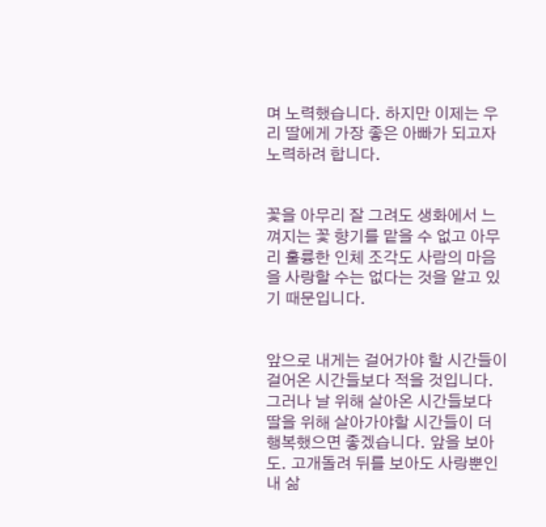며 노력했습니다. 하지만 이제는 우리 딸에게 가장 좋은 아빠가 되고자 노력하려 합니다.


꽃을 아무리 잘 그려도 생화에서 느껴지는 꽃 향기를 맡을 수 없고 아무리 훌륭한 인체 조각도 사람의 마음을 사랑할 수는 없다는 것을 알고 있기 때문입니다.


앞으로 내게는 걸어가야 할 시간들이 걸어온 시간들보다 적을 것입니다. 그러나 날 위해 살아온 시간들보다 딸을 위해 살아가야할 시간들이 더 행복했으면 좋겠습니다. 앞을 보아도. 고개돌려 뒤를 보아도 사랑뿐인 내 삶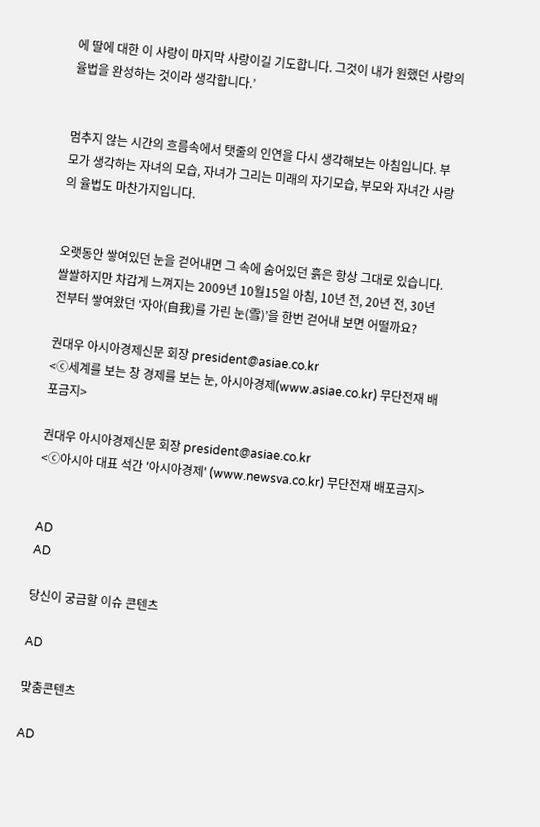에 딸에 대한 이 사랑이 마지막 사랑이길 기도합니다. 그것이 내가 원했던 사랑의 율법을 완성하는 것이라 생각합니다.’


멈추지 않는 시간의 흐름속에서 탯줄의 인연을 다시 생각해보는 아침입니다. 부모가 생각하는 자녀의 모습, 자녀가 그리는 미래의 자기모습, 부모와 자녀간 사랑의 율법도 마찬가지입니다.


오랫동안 쌓여있던 눈을 걷어내면 그 속에 숨어있던 흙은 항상 그대로 있습니다. 쌀쌀하지만 차갑게 느껴지는 2009년 10월15일 아침, 10년 전, 20년 전, 30년 전부터 쌓여왔던 ‘자아(自我)를 가린 눈(雪)’을 한번 걷어내 보면 어떨까요?

권대우 아시아경제신문 회장 president@asiae.co.kr
<ⓒ세계를 보는 창 경제를 보는 눈, 아시아경제(www.asiae.co.kr) 무단전재 배포금지>

권대우 아시아경제신문 회장 president@asiae.co.kr
<ⓒ아시아 대표 석간 '아시아경제' (www.newsva.co.kr) 무단전재 배포금지>


AD
AD

당신이 궁금할 이슈 콘텐츠

AD

맞춤콘텐츠

AD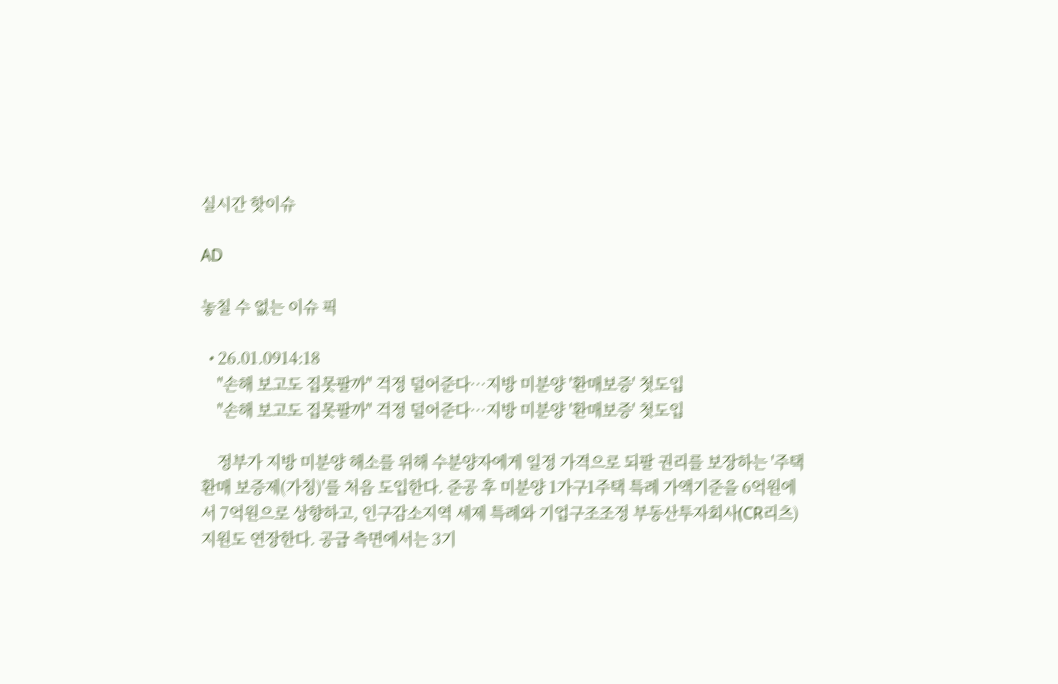실시간 핫이슈

AD

놓칠 수 없는 이슈 픽

  • 26.01.0914:18
    "손해 보고도 집못팔까" 걱정 덜어준다…지방 미분양 '환매보증' 첫도입
    "손해 보고도 집못팔까" 걱정 덜어준다…지방 미분양 '환매보증' 첫도입

    정부가 지방 미분양 해소를 위해 수분양자에게 일정 가격으로 되팔 권리를 보장하는 '주택환매 보증제(가칭)'를 처음 도입한다. 준공 후 미분양 1가구1주택 특례 가액기준을 6억원에서 7억원으로 상향하고, 인구감소지역 세제 특례와 기업구조조정 부동산투자회사(CR리츠) 지원도 연장한다. 공급 측면에서는 3기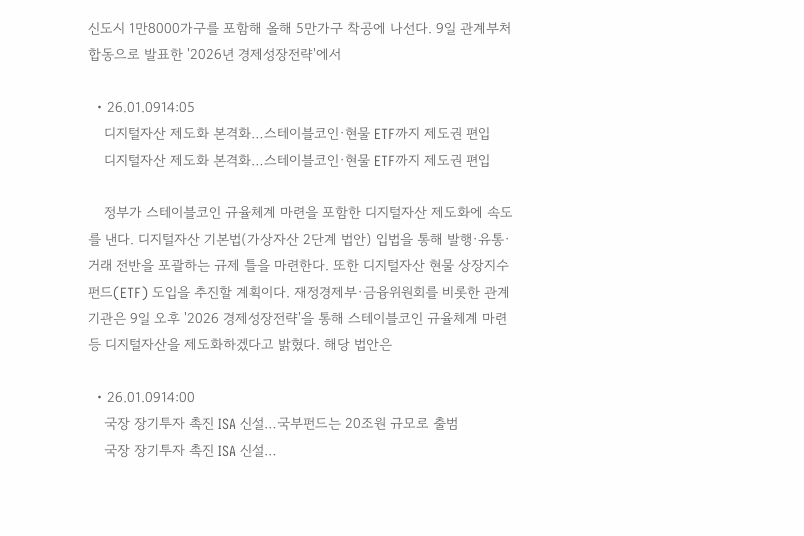신도시 1만8000가구를 포함해 올해 5만가구 착공에 나선다. 9일 관계부처 합동으로 발표한 '2026년 경제성장전략'에서

  • 26.01.0914:05
    디지털자산 제도화 본격화…스테이블코인·현물 ETF까지 제도권 편입
    디지털자산 제도화 본격화…스테이블코인·현물 ETF까지 제도권 편입

    정부가 스테이블코인 규율체계 마련을 포함한 디지털자산 제도화에 속도를 낸다. 디지털자산 기본법(가상자산 2단계 법안) 입법을 통해 발행·유통·거래 전반을 포괄하는 규제 틀을 마련한다. 또한 디지털자산 현물 상장지수펀드(ETF) 도입을 추진할 계획이다. 재정경제부·금융위원회를 비롯한 관계기관은 9일 오후 '2026 경제성장전략'을 통해 스테이블코인 규율체계 마련 등 디지털자산을 제도화하겠다고 밝혔다. 해당 법안은

  • 26.01.0914:00
    국장 장기투자 촉진 ISA 신설…국부펀드는 20조원 규모로 출범
    국장 장기투자 촉진 ISA 신설…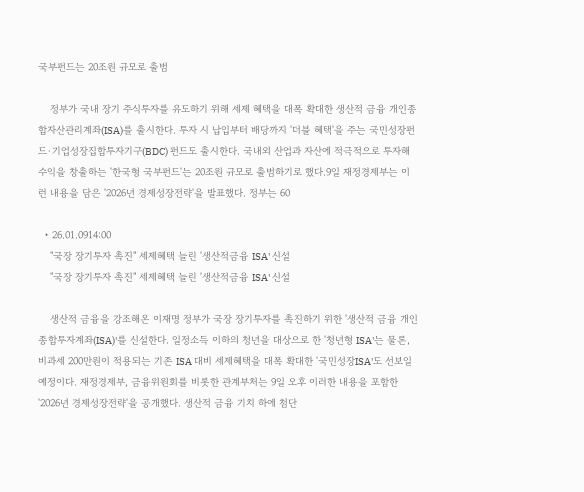국부펀드는 20조원 규모로 출범

    정부가 국내 장기 주식투자를 유도하기 위해 세제 혜택을 대폭 확대한 생산적 금융 개인종합자산관리계좌(ISA)를 출시한다. 투자 시 납입부터 배당까지 '더블 혜택'을 주는 국민성장펀드·기업성장집합투자기구(BDC) 펀드도 출시한다. 국내외 산업과 자산에 적극적으로 투자해 수익을 창출하는 '한국형 국부펀드'는 20조원 규모로 출범하기로 했다.9일 재정경제부는 이런 내용을 담은 '2026년 경제성장전략'을 발표했다. 정부는 60

  • 26.01.0914:00
    "국장 장기투자 촉진" 세제혜택 늘린 '생산적금융 ISA' 신설
    "국장 장기투자 촉진" 세제혜택 늘린 '생산적금융 ISA' 신설

    생산적 금융을 강조해온 이재명 정부가 국장 장기투자를 촉진하기 위한 '생산적 금융 개인종합투자계좌(ISA)'를 신설한다. 일정소득 이하의 청년을 대상으로 한 '청년형 ISA'는 물론, 비과세 200만원이 적용되는 기존 ISA 대비 세제혜택을 대폭 확대한 '국민성장ISA'도 선보일 예정이다. 재정경제부, 금융위원회를 비롯한 관계부처는 9일 오후 이러한 내용을 포함한 '2026년 경제성장전략'을 공개했다. 생산적 금융 기치 하에 첨단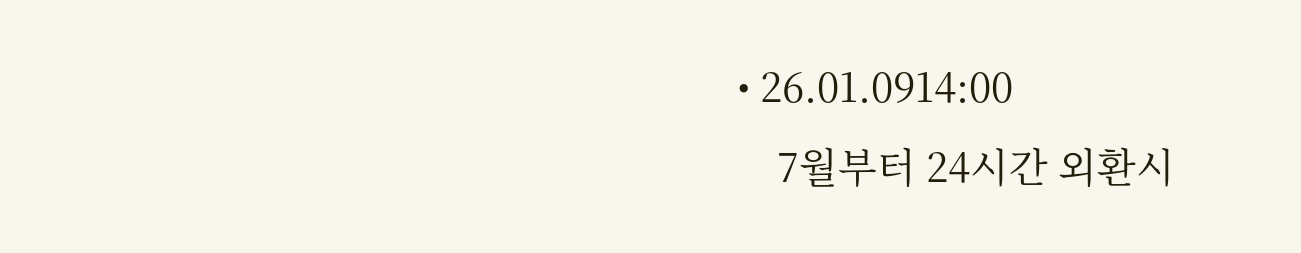• 26.01.0914:00
    7월부터 24시간 외환시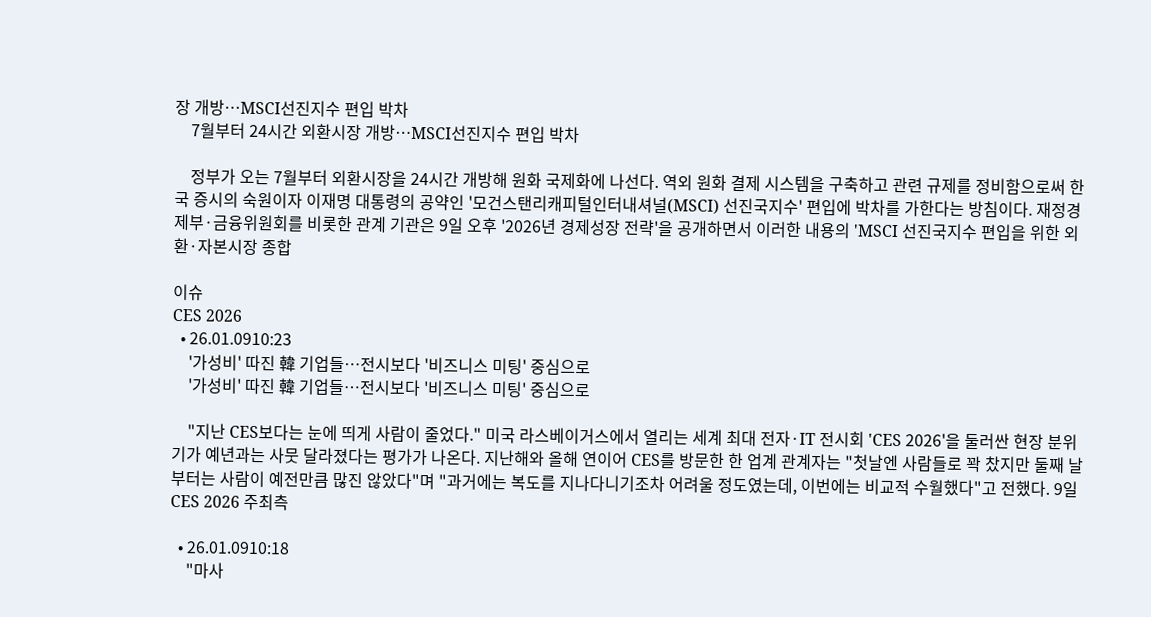장 개방…MSCI선진지수 편입 박차
    7월부터 24시간 외환시장 개방…MSCI선진지수 편입 박차

    정부가 오는 7월부터 외환시장을 24시간 개방해 원화 국제화에 나선다. 역외 원화 결제 시스템을 구축하고 관련 규제를 정비함으로써 한국 증시의 숙원이자 이재명 대통령의 공약인 '모건스탠리캐피털인터내셔널(MSCI) 선진국지수' 편입에 박차를 가한다는 방침이다. 재정경제부·금융위원회를 비롯한 관계 기관은 9일 오후 '2026년 경제성장 전략'을 공개하면서 이러한 내용의 'MSCI 선진국지수 편입을 위한 외환·자본시장 종합

이슈
CES 2026
  • 26.01.0910:23
    '가성비' 따진 韓 기업들…전시보다 '비즈니스 미팅' 중심으로
    '가성비' 따진 韓 기업들…전시보다 '비즈니스 미팅' 중심으로

    "지난 CES보다는 눈에 띄게 사람이 줄었다." 미국 라스베이거스에서 열리는 세계 최대 전자·IT 전시회 'CES 2026'을 둘러싼 현장 분위기가 예년과는 사뭇 달라졌다는 평가가 나온다. 지난해와 올해 연이어 CES를 방문한 한 업계 관계자는 "첫날엔 사람들로 꽉 찼지만 둘째 날부터는 사람이 예전만큼 많진 않았다"며 "과거에는 복도를 지나다니기조차 어려울 정도였는데, 이번에는 비교적 수월했다"고 전했다. 9일 CES 2026 주최측

  • 26.01.0910:18
    "마사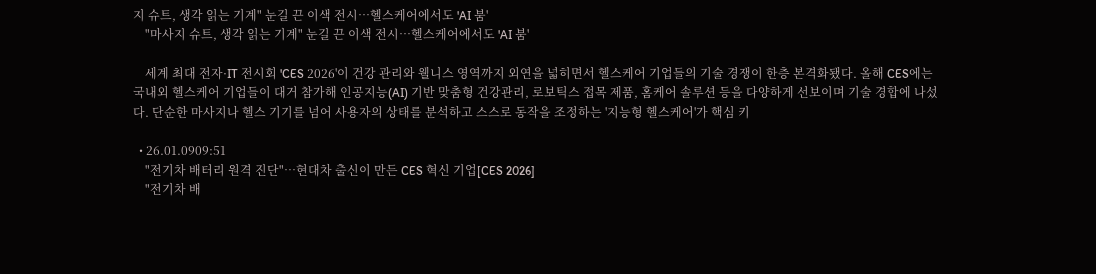지 슈트, 생각 읽는 기계" 눈길 끈 이색 전시…헬스케어에서도 'AI 붐'
    "마사지 슈트, 생각 읽는 기계" 눈길 끈 이색 전시…헬스케어에서도 'AI 붐'

    세계 최대 전자·IT 전시회 'CES 2026'이 건강 관리와 웰니스 영역까지 외연을 넓히면서 헬스케어 기업들의 기술 경쟁이 한층 본격화됐다. 올해 CES에는 국내외 헬스케어 기업들이 대거 참가해 인공지능(AI) 기반 맞춤형 건강관리, 로보틱스 접목 제품, 홈케어 솔루션 등을 다양하게 선보이며 기술 경합에 나섰다. 단순한 마사지나 헬스 기기를 넘어 사용자의 상태를 분석하고 스스로 동작을 조정하는 '지능형 헬스케어'가 핵심 키

  • 26.01.0909:51
    "전기차 배터리 원격 진단"…현대차 출신이 만든 CES 혁신 기업[CES 2026]
    "전기차 배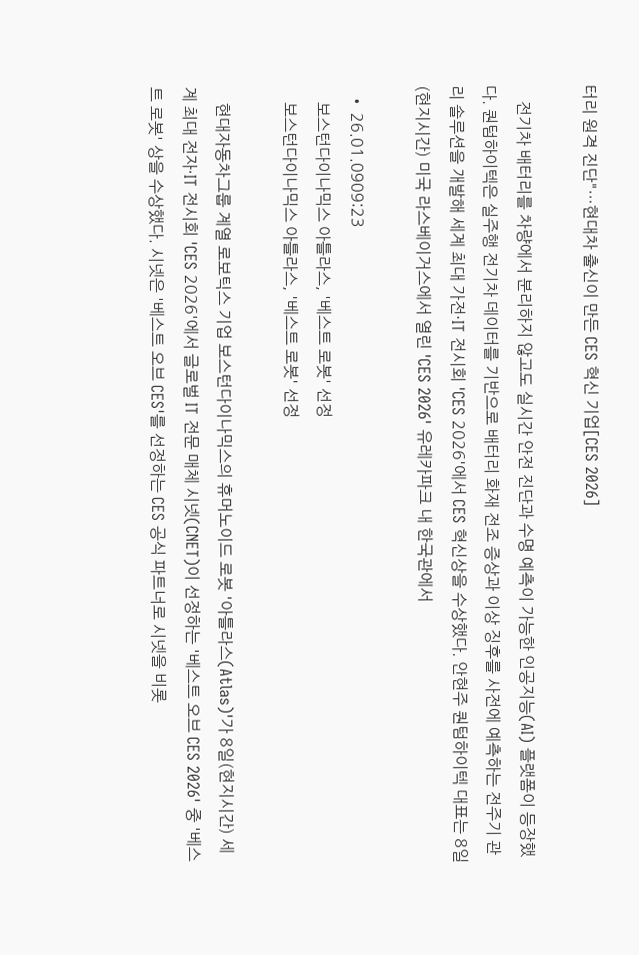터리 원격 진단"…현대차 출신이 만든 CES 혁신 기업[CES 2026]

    전기차 배터리를 차량에서 분리하지 않고도 실시간 안전 진단과 수명 예측이 가능한 인공지능(AI) 플랫폼이 등장했다. 퀀텀하이텍은 실주행 전기차 데이터를 기반으로 배터리 화재 전조 증상과 이상 징후를 사전에 예측하는 전주기 관리 솔루션을 개발해 세계 최대 가전·IT 전시회 'CES 2026'에서 CES 혁신상을 수상했다. 안현주 퀀텀하이텍 대표는 8일(현지시간) 미국 라스베이거스에서 열린 'CES 2026' 유레카파크 내 한국관에서

  • 26.01.0909:23
    보스턴다이나믹스 아틀라스, '베스트 로봇' 선정
    보스턴다이나믹스 아틀라스, '베스트 로봇' 선정

    현대자동차그룹 계열 로보틱스 기업 보스턴다이나믹스의 휴머노이드 로봇 '아틀라스(Atlas)'가 8일(현지시간) 세계 최대 전자·IT 전시회 'CES 2026'에서 글로벌 IT 전문 매체 시넷(CNET)이 선정하는 '베스트 오브 CES 2026' 중 '베스트 로봇' 상을 수상했다. 시넷은 '베스트 오브 CES'를 선정하는 CES 공식 파트너로 시넷을 비롯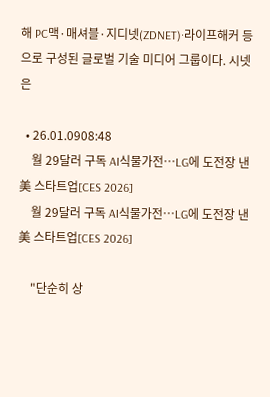해 PC맥·매셔블·지디넷(ZDNET)·라이프해커 등으로 구성된 글로벌 기술 미디어 그룹이다. 시넷은

  • 26.01.0908:48
    월 29달러 구독 AI식물가전…LG에 도전장 낸 美 스타트업[CES 2026]
    월 29달러 구독 AI식물가전…LG에 도전장 낸 美 스타트업[CES 2026]

    "단순히 상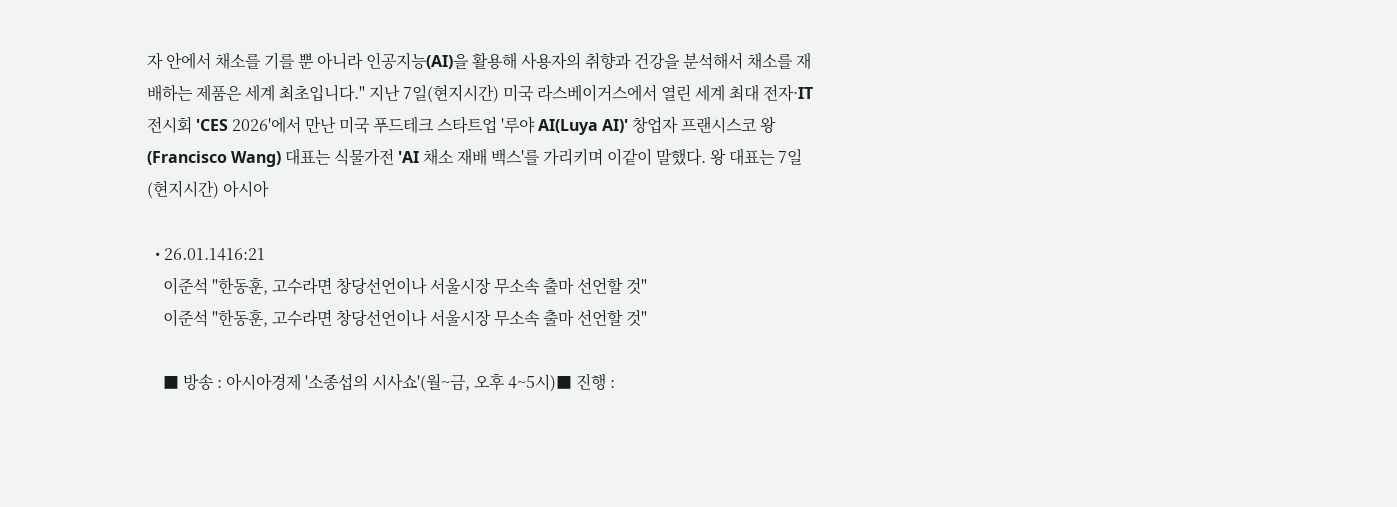자 안에서 채소를 기를 뿐 아니라 인공지능(AI)을 활용해 사용자의 취향과 건강을 분석해서 채소를 재배하는 제품은 세계 최초입니다." 지난 7일(현지시간) 미국 라스베이거스에서 열린 세계 최대 전자·IT 전시회 'CES 2026'에서 만난 미국 푸드테크 스타트업 '루야 AI(Luya AI)' 창업자 프랜시스코 왕(Francisco Wang) 대표는 식물가전 'AI 채소 재배 백스'를 가리키며 이같이 말했다. 왕 대표는 7일(현지시간) 아시아

  • 26.01.1416:21
    이준석 "한동훈, 고수라면 창당선언이나 서울시장 무소속 출마 선언할 것"
    이준석 "한동훈, 고수라면 창당선언이나 서울시장 무소속 출마 선언할 것"

    ■ 방송 : 아시아경제 '소종섭의 시사쇼'(월~금, 오후 4~5시)■ 진행 :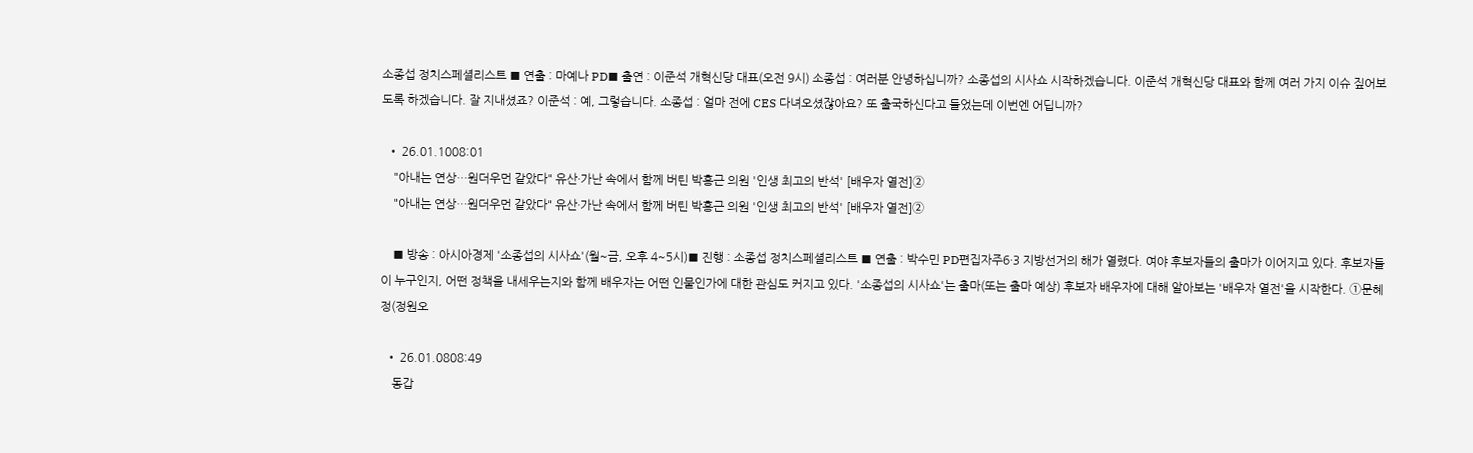소종섭 정치스페셜리스트 ■ 연출 : 마예나 PD■ 출연 : 이준석 개혁신당 대표(오전 9시) 소종섭 : 여러분 안녕하십니까? 소종섭의 시사쇼 시작하겠습니다. 이준석 개혁신당 대표와 함께 여러 가지 이슈 짚어보도록 하겠습니다. 잘 지내셨죠? 이준석 : 예, 그렇습니다. 소종섭 : 얼마 전에 CES 다녀오셨잖아요? 또 출국하신다고 들었는데 이번엔 어딥니까?

  • 26.01.1008:01
    "아내는 연상…원더우먼 같았다" 유산·가난 속에서 함께 버틴 박홍근 의원 '인생 최고의 반석' [배우자 열전]②
    "아내는 연상…원더우먼 같았다" 유산·가난 속에서 함께 버틴 박홍근 의원 '인생 최고의 반석' [배우자 열전]②

    ■ 방송 : 아시아경제 '소종섭의 시사쇼'(월~금, 오후 4~5시)■ 진행 : 소종섭 정치스페셜리스트 ■ 연출 : 박수민 PD편집자주6·3 지방선거의 해가 열렸다. 여야 후보자들의 출마가 이어지고 있다. 후보자들이 누구인지, 어떤 정책을 내세우는지와 함께 배우자는 어떤 인물인가에 대한 관심도 커지고 있다. '소종섭의 시사쇼'는 출마(또는 출마 예상) 후보자 배우자에 대해 알아보는 '배우자 열전'을 시작한다. ①문혜정(정원오

  • 26.01.0808:49
    동갑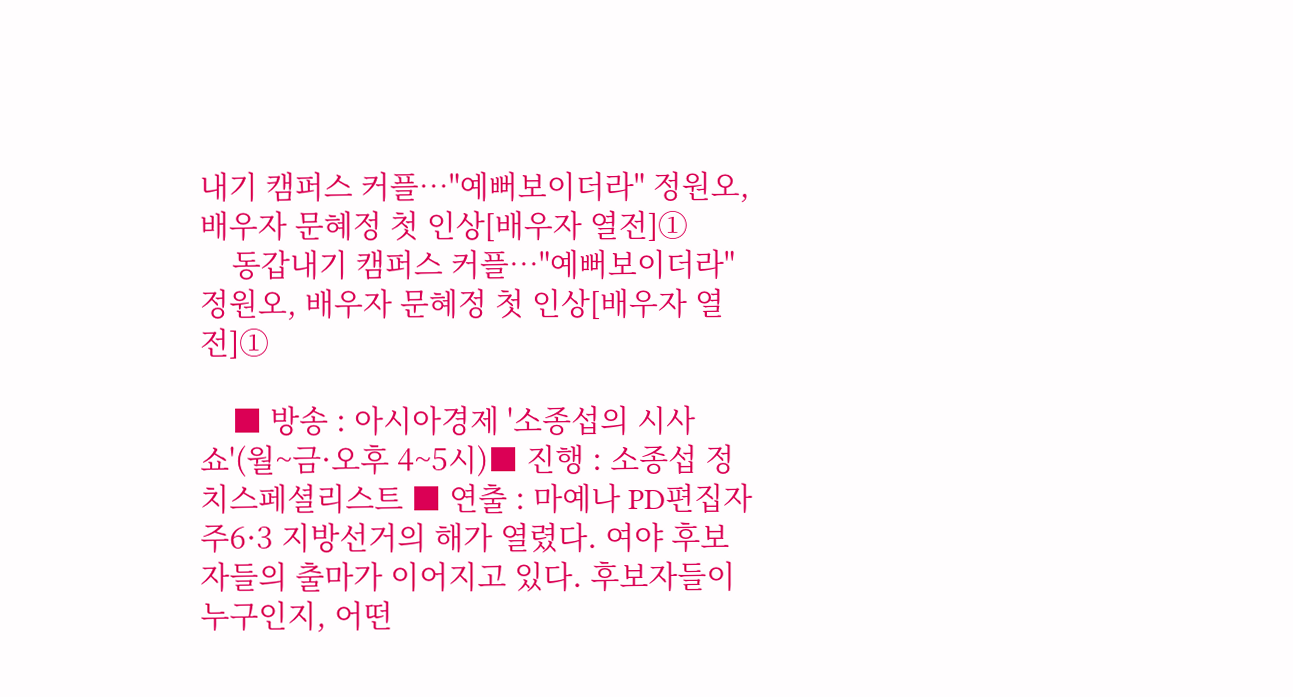내기 캠퍼스 커플…"예뻐보이더라" 정원오, 배우자 문혜정 첫 인상[배우자 열전]①
    동갑내기 캠퍼스 커플…"예뻐보이더라" 정원오, 배우자 문혜정 첫 인상[배우자 열전]①

    ■ 방송 : 아시아경제 '소종섭의 시사쇼'(월~금·오후 4~5시)■ 진행 : 소종섭 정치스페셜리스트 ■ 연출 : 마예나 PD편집자주6·3 지방선거의 해가 열렸다. 여야 후보자들의 출마가 이어지고 있다. 후보자들이 누구인지, 어떤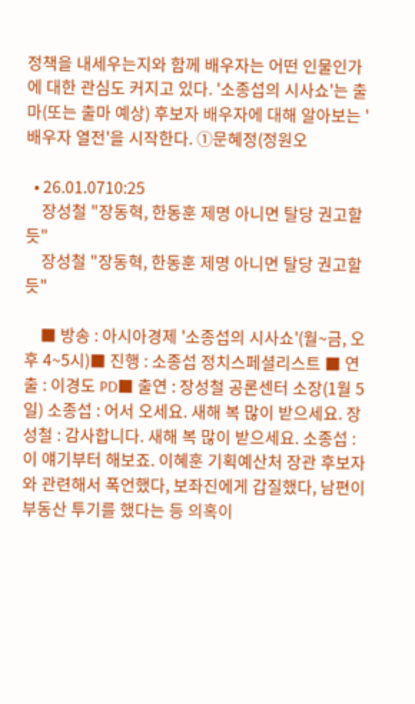정책을 내세우는지와 함께 배우자는 어떤 인물인가에 대한 관심도 커지고 있다. '소종섭의 시사쇼'는 출마(또는 출마 예상) 후보자 배우자에 대해 알아보는 '배우자 열전'을 시작한다. ①문혜정(정원오

  • 26.01.0710:25
    장성철 "장동혁, 한동훈 제명 아니면 탈당 권고할 듯"
    장성철 "장동혁, 한동훈 제명 아니면 탈당 권고할 듯"

    ■ 방송 : 아시아경제 '소종섭의 시사쇼'(월~금, 오후 4~5시)■ 진행 : 소종섭 정치스페셜리스트 ■ 연출 : 이경도 PD■ 출연 : 장성철 공론센터 소장(1월 5일) 소종섭 : 어서 오세요. 새해 복 많이 받으세요. 장성철 : 감사합니다. 새해 복 많이 받으세요. 소종섭 : 이 얘기부터 해보죠. 이혜훈 기획예산처 장관 후보자와 관련해서 폭언했다, 보좌진에게 갑질했다, 남편이 부동산 투기를 했다는 등 의혹이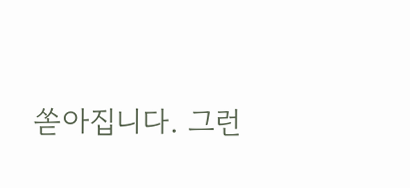쏟아집니다. 그런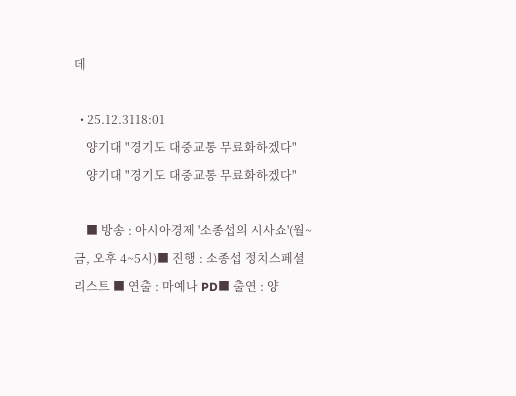데

  • 25.12.3118:01
    양기대 "경기도 대중교통 무료화하겠다"
    양기대 "경기도 대중교통 무료화하겠다"

    ■ 방송 : 아시아경제 '소종섭의 시사쇼'(월~금, 오후 4~5시)■ 진행 : 소종섭 정치스페셜리스트 ■ 연출 : 마예나 PD■ 출연 : 양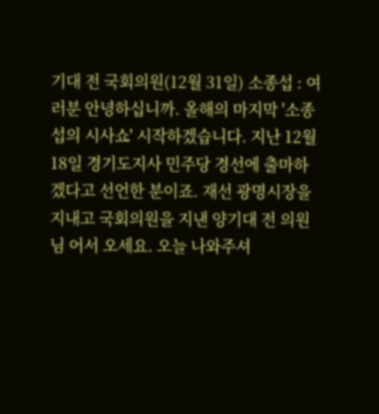기대 전 국회의원(12월 31일) 소종섭 : 여러분 안녕하십니까. 올해의 마지막 '소종섭의 시사쇼' 시작하겠습니다. 지난 12월 18일 경기도지사 민주당 경선에 출마하겠다고 선언한 분이죠. 재선 광명시장을 지내고 국회의원을 지낸 양기대 전 의원님 어서 오세요. 오늘 나와주셔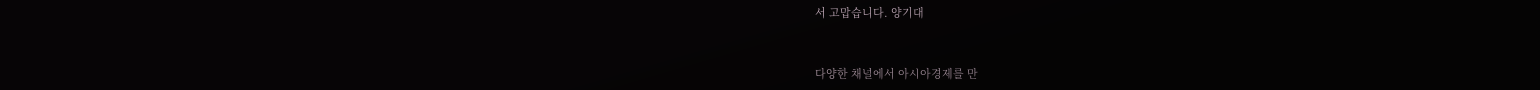서 고맙습니다. 양기대


다양한 채널에서 아시아경제를 만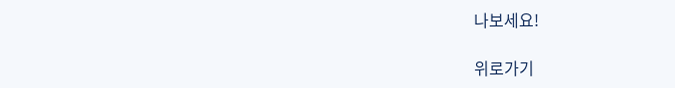나보세요!

위로가기